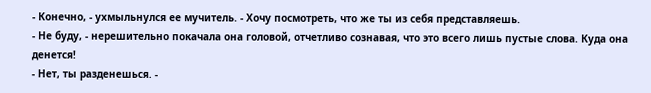- Конечно, - ухмыльнулся ее мучитель. - Хочу посмотреть, что же ты из себя представляешь.
- Не буду, - нерешительно покачала она головой, отчетливо сознавая, что это всего лишь пустые слова. Куда она денется!
- Нет, ты разденешься. -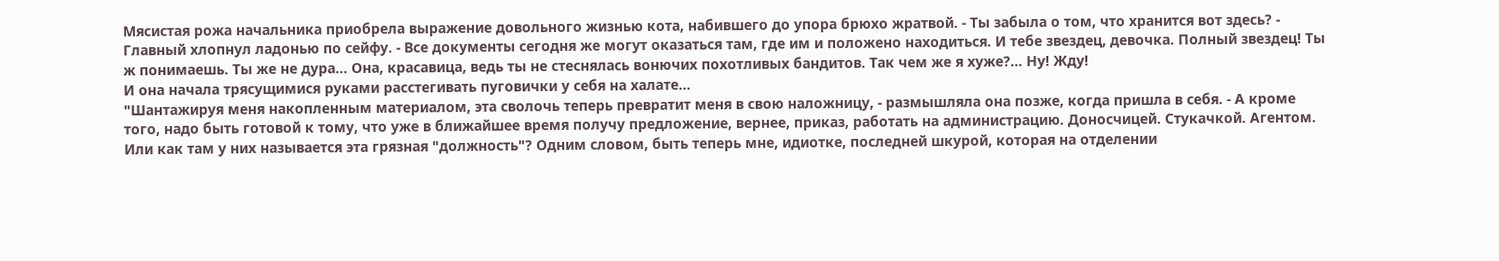Мясистая рожа начальника приобрела выражение довольного жизнью кота, набившего до упора брюхо жратвой. - Ты забыла о том, что хранится вот здесь? - Главный хлопнул ладонью по сейфу. - Все документы сегодня же могут оказаться там, где им и положено находиться. И тебе звездец, девочка. Полный звездец! Ты ж понимаешь. Ты же не дура… Она, красавица, ведь ты не стеснялась вонючих похотливых бандитов. Так чем же я хуже?… Ну! Жду!
И она начала трясущимися руками расстегивать пуговички у себя на халате…
"Шантажируя меня накопленным материалом, эта сволочь теперь превратит меня в свою наложницу, - размышляла она позже, когда пришла в себя. - А кроме того, надо быть готовой к тому, что уже в ближайшее время получу предложение, вернее, приказ, работать на администрацию. Доносчицей. Стукачкой. Агентом. Или как там у них называется эта грязная "должность"? Одним словом, быть теперь мне, идиотке, последней шкурой, которая на отделении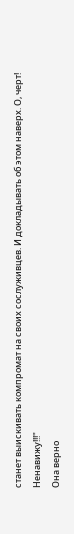станет выискивать компромат на своих сослуживцев. И докладывать об этом наверх. О, черт! Ненавижу!!!"
Она верно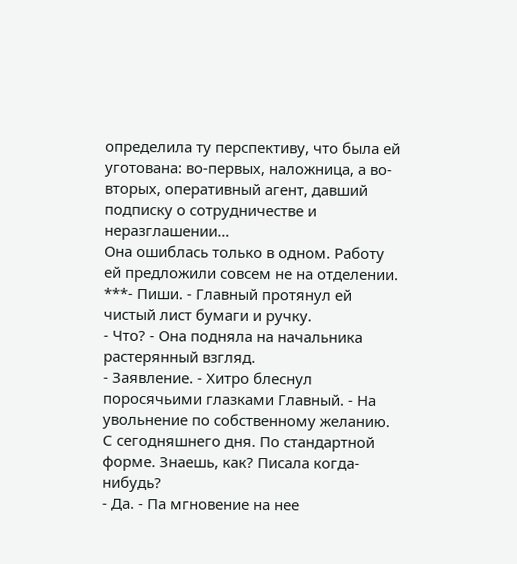определила ту перспективу, что была ей уготована: во-первых, наложница, а во-вторых, оперативный агент, давший подписку о сотрудничестве и неразглашении…
Она ошиблась только в одном. Работу ей предложили совсем не на отделении.
***- Пиши. - Главный протянул ей чистый лист бумаги и ручку.
- Что? - Она подняла на начальника растерянный взгляд.
- Заявление. - Хитро блеснул поросячьими глазками Главный. - На увольнение по собственному желанию. С сегодняшнего дня. По стандартной форме. Знаешь, как? Писала когда-нибудь?
- Да. - Па мгновение на нее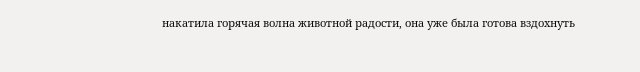накатила горячая волна животной радости, она уже была готова вздохнуть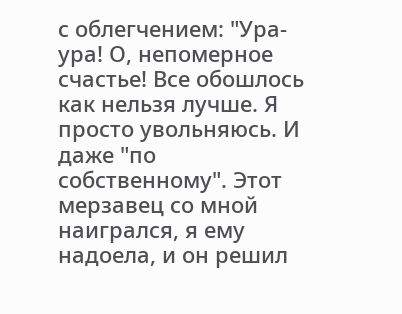с облегчением: "Ура-ура! О, непомерное счастье! Все обошлось как нельзя лучше. Я просто увольняюсь. И даже "по собственному". Этот мерзавец со мной наигрался, я ему надоела, и он решил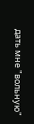дать мне "вольную"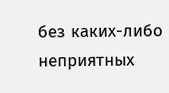без каких-либо неприятных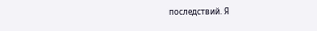последствий. Я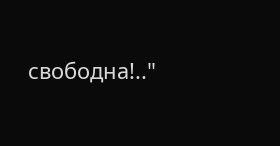свободна!.."